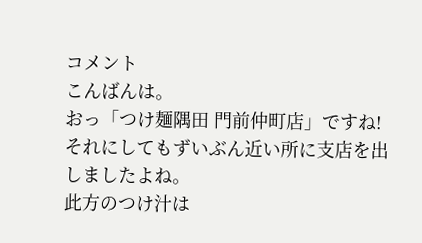コメント
こんばんは。
おっ「つけ麺隅田 門前仲町店」ですね!
それにしてもずいぶん近い所に支店を出しましたよね。
此方のつけ汁は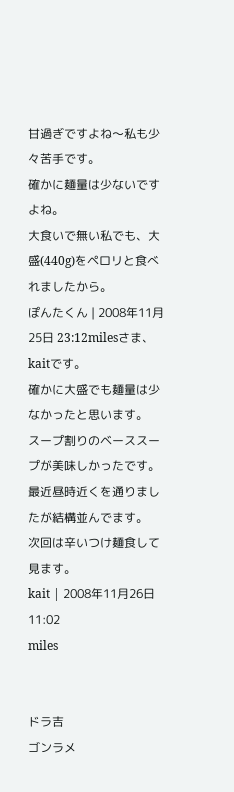甘過ぎですよね〜私も少々苦手です。
確かに麺量は少ないですよね。
大食いで無い私でも、大盛(440g)をペロリと食べれましたから。
ぽんたくん | 2008年11月25日 23:12milesさま、kaitです。
確かに大盛でも麺量は少なかったと思います。
スープ割りのベーススープが美味しかったです。
最近昼時近くを通りましたが結構並んでます。
次回は辛いつけ麺食して見ます。
kait | 2008年11月26日 11:02
miles


ドラ吉
ゴンラメ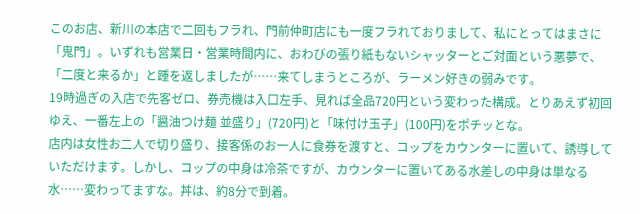このお店、新川の本店で二回もフラれ、門前仲町店にも一度フラれておりまして、私にとってはまさに「鬼門」。いずれも営業日・営業時間内に、おわびの張り紙もないシャッターとご対面という悪夢で、「二度と来るか」と踵を返しましたが……来てしまうところが、ラーメン好きの弱みです。
19時過ぎの入店で先客ゼロ、券売機は入口左手、見れば全品720円という変わった構成。とりあえず初回ゆえ、一番左上の「醤油つけ麺 並盛り」(720円)と「味付け玉子」(100円)をポチッとな。
店内は女性お二人で切り盛り、接客係のお一人に食券を渡すと、コップをカウンターに置いて、誘導していただけます。しかし、コップの中身は冷茶ですが、カウンターに置いてある水差しの中身は単なる水……変わってますな。丼は、約8分で到着。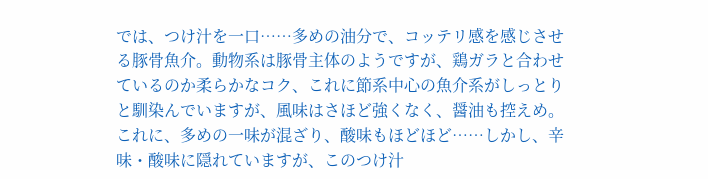では、つけ汁を一口……多めの油分で、コッテリ感を感じさせる豚骨魚介。動物系は豚骨主体のようですが、鶏ガラと合わせているのか柔らかなコク、これに節系中心の魚介系がしっとりと馴染んでいますが、風味はさほど強くなく、醤油も控えめ。これに、多めの一味が混ざり、酸味もほどほど……しかし、辛味・酸味に隠れていますが、このつけ汁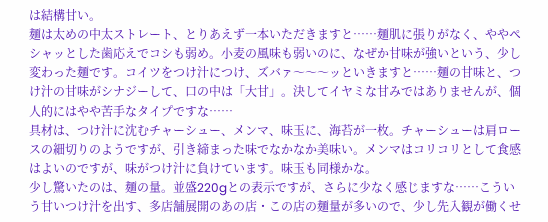は結構甘い。
麺は太めの中太ストレート、とりあえず一本いただきますと……麺肌に張りがなく、ややペシャッとした歯応えでコシも弱め。小麦の風味も弱いのに、なぜか甘味が強いという、少し変わった麺です。コイツをつけ汁につけ、ズバァ〜〜〜ッといきますと……麺の甘味と、つけ汁の甘味がシナジーして、口の中は「大甘」。決してイヤミな甘みではありませんが、個人的にはやや苦手なタイプですな……
具材は、つけ汁に沈むチャーシュー、メンマ、味玉に、海苔が一枚。チャーシューは肩ロースの細切りのようですが、引き締まった味でなかなか美味い。メンマはコリコリとして食感はよいのですが、味がつけ汁に負けています。味玉も同様かな。
少し驚いたのは、麺の量。並盛220gとの表示ですが、さらに少なく感じますな……こういう甘いつけ汁を出す、多店舗展開のあの店・この店の麺量が多いので、少し先入観が働くせ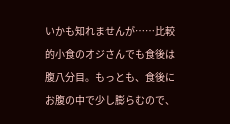いかも知れませんが……比較的小食のオジさんでも食後は腹八分目。もっとも、食後にお腹の中で少し膨らむので、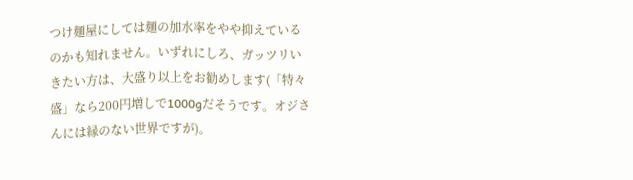つけ麺屋にしては麺の加水率をやや抑えているのかも知れません。いずれにしろ、ガッツリいきたい方は、大盛り以上をお勧めします(「特々盛」なら200円増しで1000gだそうです。オジさんには縁のない世界ですが)。